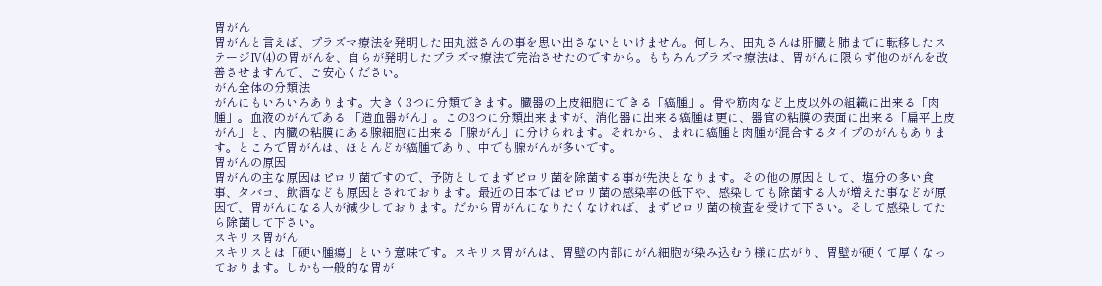胃がん
胃がんと言えば、プラズマ療法を発明した田丸滋さんの事を思い出さないといけません。何しろ、田丸さんは肝臓と肺までに転移したステージⅣ(4)の胃がんを、自らが発明したプラズマ療法で完治させたのですから。もちろんプラズマ療法は、胃がんに限らず他のがんを改善させますんで、ご安心ください。
がん全体の分類法
がんにもいろいろあります。大きく3つに分類できます。臓器の上皮細胞にできる「癌腫」。骨や筋肉など上皮以外の組織に出来る「肉腫」。血液のがんである 「造血器がん」。この3つに分類出来ますが、消化器に出来る癌腫は更に、器官の粘膜の表面に出来る「扁平上皮がん」と、内臓の粘膜にある腺細胞に出来る「腺がん」に分けられます。それから、まれに癌腫と肉腫が混合するタイプのがんもあります。ところで胃がんは、ほとんどが癌腫であり、中でも腺がんが多いです。
胃がんの原因
胃がんの主な原因はピロリ菌ですので、予防としてまずピロリ菌を除菌する事が先決となります。その他の原因として、塩分の多い食事、タバコ、飲酒なども原因とされております。最近の日本ではピロリ菌の感染率の低下や、感染しても除菌する人が増えた事などが原因で、胃がんになる人が減少しております。だから胃がんになりたくなければ、まずピロリ菌の検査を受けて下さい。そして感染してたら除菌して下さい。
スキリス胃がん
スキリスとは「硬い腫瘍」という意味です。スキリス胃がんは、胃壁の内部にがん細胞が染み込むう様に広がり、胃壁が硬くて厚くなっております。しかも一般的な胃が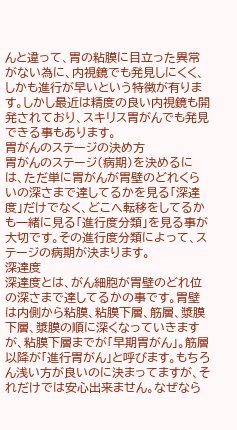んと違って、胃の粘膜に目立った異常がない為に、内視鏡でも発見しにくく、しかも進行が早いという特徴が有ります。しかし最近は精度の良い内視鏡も開発されており、スキリス胃がんでも発見できる事もあります。
胃がんのステージの決め方
胃がんのステージ(病期)を決めるには、ただ単に胃がんが胃壁のどれくらいの深さまで達してるかを見る「深達度」だけでなく、どこへ転移をしてるかも一緒に見る「進行度分類」を見る事が大切です。その進行度分類によって、ステージの病期が決まります。
深達度
深達度とは、がん細胞が胃壁のどれ位の深さまで達してるかの事です。胃壁は内側から粘膜、粘膜下層、筋層、漿膜下層、漿膜の順に深くなっていきますが、粘膜下層までが「早期胃がん」。筋層以降が「進行胃がん」と呼びます。もちろん浅い方が良いのに決まってますが、それだけでは安心出来ません。なぜなら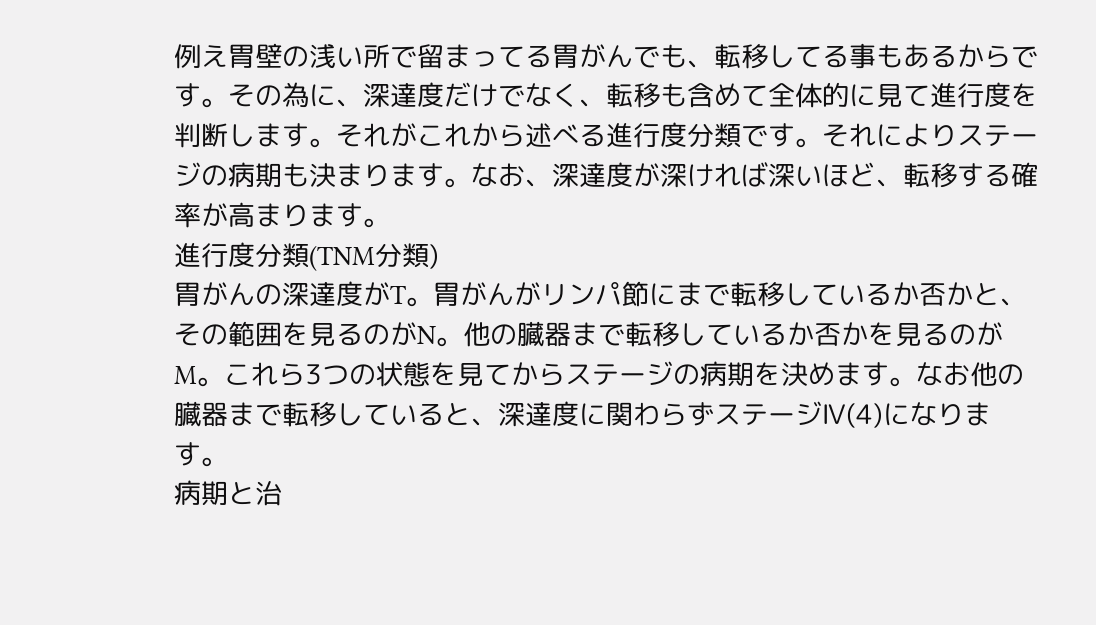例え胃壁の浅い所で留まってる胃がんでも、転移してる事もあるからです。その為に、深達度だけでなく、転移も含めて全体的に見て進行度を判断します。それがこれから述べる進行度分類です。それによりステージの病期も決まります。なお、深達度が深ければ深いほど、転移する確率が高まります。
進行度分類(TNM分類)
胃がんの深達度がT。胃がんがリンパ節にまで転移しているか否かと、その範囲を見るのがN。他の臓器まで転移しているか否かを見るのがM。これら3つの状態を見てからステージの病期を決めます。なお他の臓器まで転移していると、深達度に関わらずステージⅣ(4)になります。
病期と治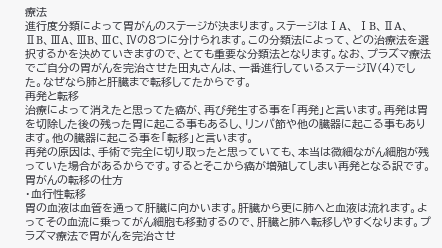療法
進行度分類によって胃がんのステージが決まります。ステージはⅠA、 ⅠB、ⅡA、ⅡB、ⅢA、ⅢB、ⅢC、Ⅳの8つに分けられます。この分類法によって、どの治療法を選択するかを決めていきますので、とても重要な分類法となります。なお、プラズマ療法でご自分の胃がんを完治させた田丸さんは、一番進行しているステージⅣ(4)でした。なぜなら肺と肝臓まで転移してたからです。
再発と転移
治療によって消えたと思ってた癌が、再び発生する事を「再発」と言います。再発は胃を切除した後の残った胃に起こる事もあるし、リンパ節や他の臓器に起こる事もあります。他の臓器に起こる事を「転移」と言います。
再発の原因は、手術で完全に切り取ったと思っていても、本当は微細ながん細胞が残っていた場合があるからです。するとそこから癌が増殖してしまい再発となる訳です。
胃がんの転移の仕方
・血行性転移
胃の血液は血管を通って肝臓に向かいます。肝臓から更に肺へと血液は流れます。よってその血流に乗ってがん細胞も移動するので、肝臓と肺へ転移しやすくなります。プラズマ療法で胃がんを完治させ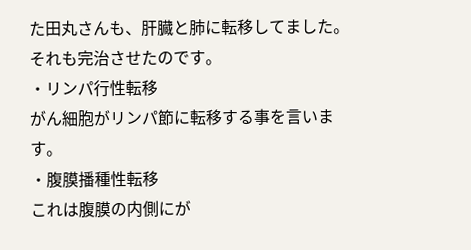た田丸さんも、肝臓と肺に転移してました。それも完治させたのです。
・リンパ行性転移
がん細胞がリンパ節に転移する事を言います。
・腹膜播種性転移
これは腹膜の内側にが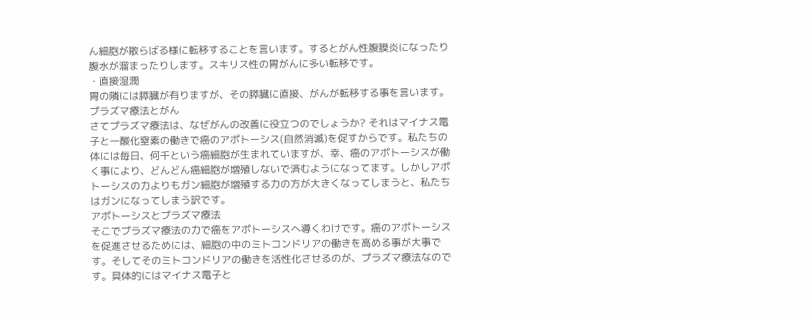ん細胞が散らばる様に転移することを言います。するとがん性腹膜炎になったり腹水が溜まったりします。スキリス性の胃がんに多い転移です。
・直接湿潤
胃の隣には膵臓が有りますが、その膵臓に直接、がんが転移する事を言います。
プラズマ療法とがん
さてプラズマ療法は、なぜがんの改善に役立つのでしょうか? それはマイナス電子と一酸化窒素の働きで癌のアポトーシス(自然消滅)を促すからです。私たちの体には毎日、何千という癌細胞が生まれていますが、幸、癌のアポトーシスが働く事により、どんどん癌細胞が増殖しないで済むようになってます。しかしアポトーシスの力よりもガン細胞が増殖する力の方が大きくなってしまうと、私たちはガンになってしまう訳です。
アポトーシスとプラズマ療法
そこでプラズマ療法の力で癌をアポトーシスへ導くわけです。癌のアポトーシスを促進させるためには、細胞の中のミトコンドリアの働きを高める事が大事です。そしてそのミトコンドリアの働きを活性化させるのが、プラズマ療法なのです。具体的にはマイナス電子と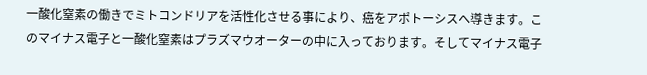一酸化窒素の働きでミトコンドリアを活性化させる事により、癌をアポトーシスへ導きます。このマイナス電子と一酸化窒素はプラズマウオーターの中に入っております。そしてマイナス電子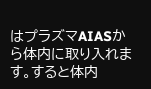はプラズマAIASから体内に取り入れます。すると体内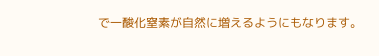で一酸化窒素が自然に増えるようにもなります。